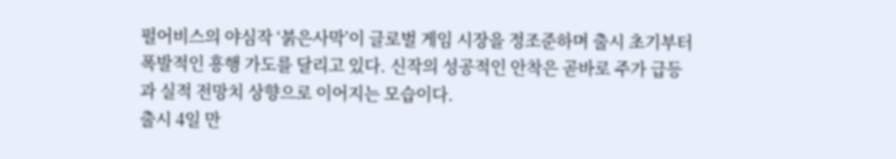펄어비스의 야심작 ‘붉은사막’이 글로벌 게임 시장을 정조준하며 출시 초기부터 폭발적인 흥행 가도를 달리고 있다. 신작의 성공적인 안착은 곧바로 주가 급등과 실적 전망치 상향으로 이어지는 모습이다.
출시 4일 만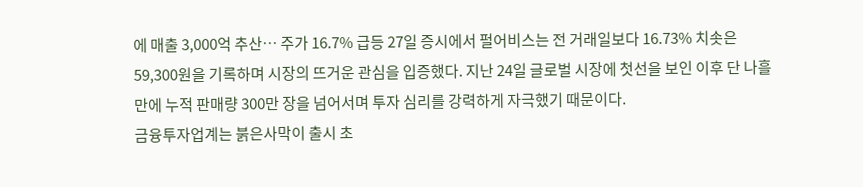에 매출 3,000억 추산… 주가 16.7% 급등 27일 증시에서 펄어비스는 전 거래일보다 16.73% 치솟은 59,300원을 기록하며 시장의 뜨거운 관심을 입증했다. 지난 24일 글로벌 시장에 첫선을 보인 이후 단 나흘 만에 누적 판매량 300만 장을 넘어서며 투자 심리를 강력하게 자극했기 때문이다.
금융투자업계는 붉은사막이 출시 초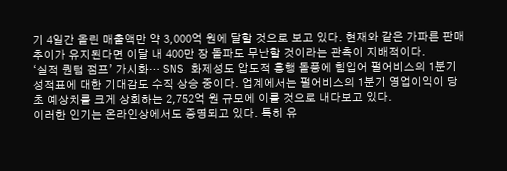기 4일간 올린 매출액만 약 3,000억 원에 달할 것으로 보고 있다. 현재와 같은 가파른 판매 추이가 유지된다면 이달 내 400만 장 돌파도 무난할 것이라는 관측이 지배적이다.
‘실적 퀀텀 점프’ 가시화… SNS 화제성도 압도적 흥행 돌풍에 힘입어 펄어비스의 1분기 성적표에 대한 기대감도 수직 상승 중이다. 업계에서는 펄어비스의 1분기 영업이익이 당초 예상치를 크게 상회하는 2,752억 원 규모에 이를 것으로 내다보고 있다.
이러한 인기는 온라인상에서도 증명되고 있다. 특히 유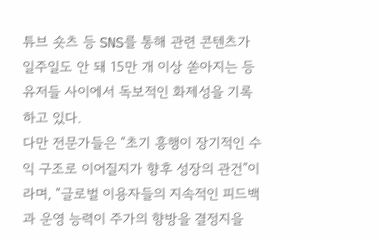튜브 숏츠 등 SNS를 통해 관련 콘텐츠가 일주일도 안 돼 15만 개 이상 쏟아지는 등 유저들 사이에서 독보적인 화제성을 기록하고 있다.
다만 전문가들은 “초기 흥행이 장기적인 수익 구조로 이어질지가 향후 성장의 관건”이라며, “글로벌 이용자들의 지속적인 피드백과 운영 능력이 주가의 향방을 결정지을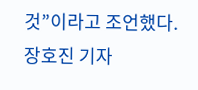것”이라고 조언했다.
장호진 기자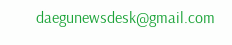daegunewsdesk@gmail.com